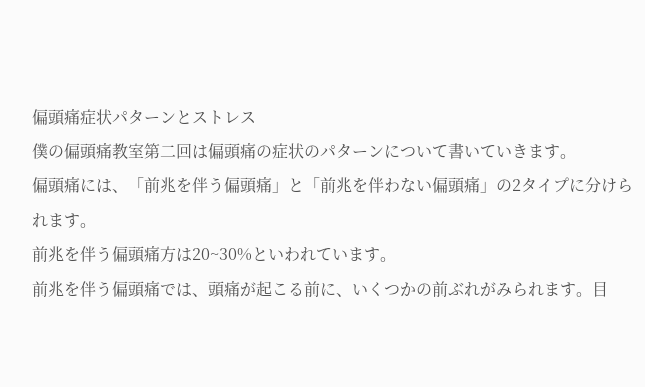偏頭痛症状パターンとストレス
僕の偏頭痛教室第二回は偏頭痛の症状のパターンについて書いていきます。
偏頭痛には、「前兆を伴う偏頭痛」と「前兆を伴わない偏頭痛」の2タイプに分けられます。
前兆を伴う偏頭痛方は20~30%といわれています。
前兆を伴う偏頭痛では、頭痛が起こる前に、いくつかの前ぶれがみられます。目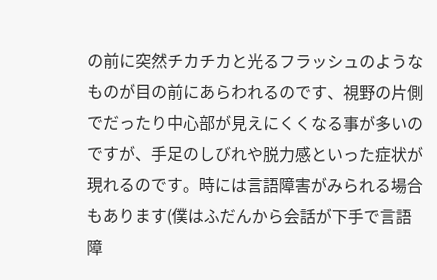の前に突然チカチカと光るフラッシュのようなものが目の前にあらわれるのです、視野の片側でだったり中心部が見えにくくなる事が多いのですが、手足のしびれや脱力感といった症状が現れるのです。時には言語障害がみられる場合もあります(僕はふだんから会話が下手で言語障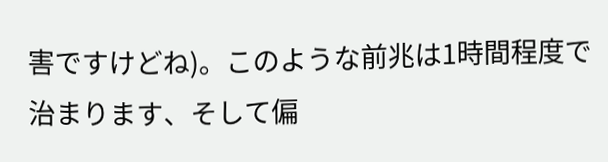害ですけどね)。このような前兆は1時間程度で治まります、そして偏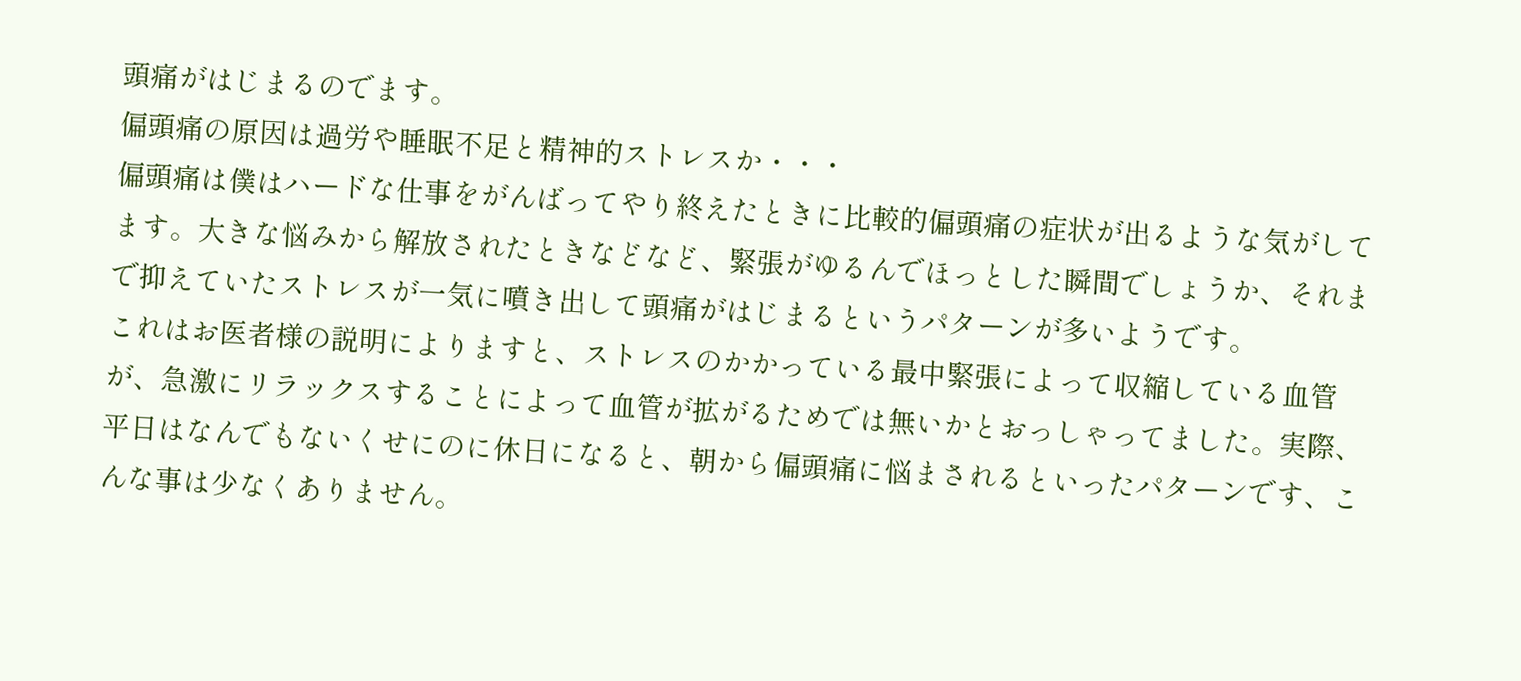頭痛がはじまるのでます。
偏頭痛の原因は過労や睡眠不足と精神的ストレスか・・・
偏頭痛は僕はハードな仕事をがんばってやり終えたときに比較的偏頭痛の症状が出るような気がしてます。大きな悩みから解放されたときなどなど、緊張がゆるんでほっとした瞬間でしょうか、それまで抑えていたストレスが一気に噴き出して頭痛がはじまるというパターンが多いようです。
これはお医者様の説明によりますと、ストレスのかかっている最中緊張によって収縮している血管が、急激にリラックスすることによって血管が拡がるためでは無いかとおっしゃってました。実際、平日はなんでもないくせにのに休日になると、朝から偏頭痛に悩まされるといったパターンです、こんな事は少なくありません。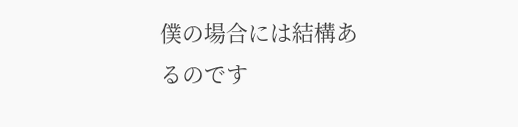僕の場合には結構あるのです